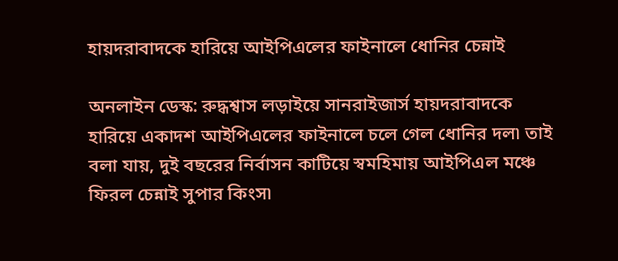হায়দরাবাদকে হারিয়ে আইপিএলের ফাইনালে ধোনির চেন্নাই

অনলাইন ডেস্ক: রুদ্ধশ্বাস লড়াইয়ে সানরাইজার্স হায়দরাবাদকে হারিয়ে একাদশ আইপিএলের ফাইনালে চলে গেল ধোনির দল৷ তাই বলা যায়, দুই বছরের নির্বাসন কাটিয়ে স্বমহিমায় আইপিএল মঞ্চে ফিরল চেন্নাই সুপার কিংস৷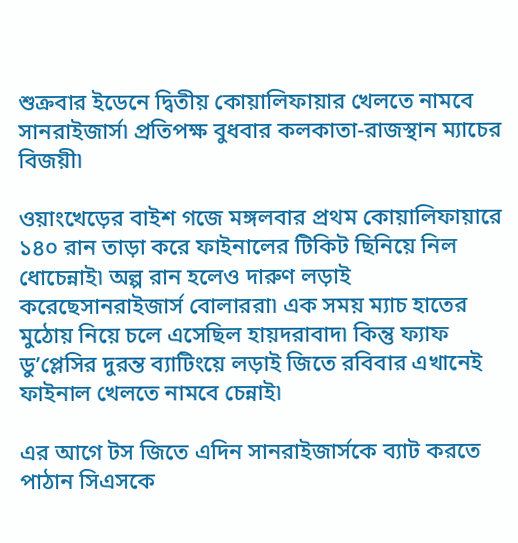শুক্রবার ইডেনে দ্বিতীয় কোয়ালিফায়ার খেলতে নামবে সানরাইজার্স৷ প্রতিপক্ষ বুধবার কলকাতা-রাজস্থান ম্যাচের বিজয়ী৷

ওয়াংখেড়ের বাইশ গজে মঙ্গলবার প্রথম কোয়ালিফায়ারে ১৪০ রান তাড়া করে ফাইনালের টিকিট ছিনিয়ে নিল ধোচেন্নাই৷ অল্প রান হলেও দারুণ লড়াই করেছেসানরাইজার্স বোলাররা৷ এক সময় ম্যাচ হাতের মুঠোয় নিয়ে চলে এসেছিল হায়দরাবাদ৷ কিন্তু ফ্যাফ ডু’প্লেসির দুরন্ত ব্যাটিংয়ে লড়াই জিতে রবিবার এখানেই ফাইনাল খেলতে নামবে চেন্নাই৷

এর আগে টস জিতে এদিন সানরাইজার্সকে ব্যাট করতে পাঠান সিএসকে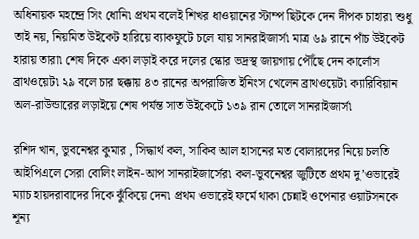অধিনায়ক মহন্দ্রে সিং ধোনি৷ প্রথম বলেই শিখর ধাওয়ানের স্টাম্প ছিটকে দেন দীপক চাহার৷ শুধু তাই নয়, নিয়মিত উইকেট হারিয়ে ব্যাকফুটে চলে যায় সানরাইজার্স৷ মাত্র ৬৯ রানে পাঁচ উইকেট হারায় তারা৷ শেষ দিকে একা লড়াই করে দলের স্কোর ভদ্রস্থ জায়গায় পৌঁছে দেন কার্লোস ব্রাথওয়েট৷ ২৯ বলে চার ছক্কায় ৪৩ রানের অপরাজিত ইনিংস খেলেন ব্রাথওয়েট৷ ক্যারিবিয়ান অল-রাউন্ডারের লড়াইয়ে শেষ পর্যন্ত সাত উইকেটে ১৩৯ রান তোলে সানরাইজার্স৷

রশিদ খান, ভুবনেশ্বর কুমার , সিদ্ধার্থ কল, সাকিব আল হাসনের মত বোলারদের নিয়ে চলতি আইপিএলে সেরা বোলিং লাইন-আপ সানরাইজার্সের৷ কল-ভুবনেশ্বর জুটিতে প্রথম দু’ওভারেই ম্যাচ হায়দরাবাদের দিকে ঝুঁকিয়ে দেন৷ প্রথম ওভারেই ফর্মে থাকা চেন্নাই ওপেনার ওয়াটসনকে শূন্য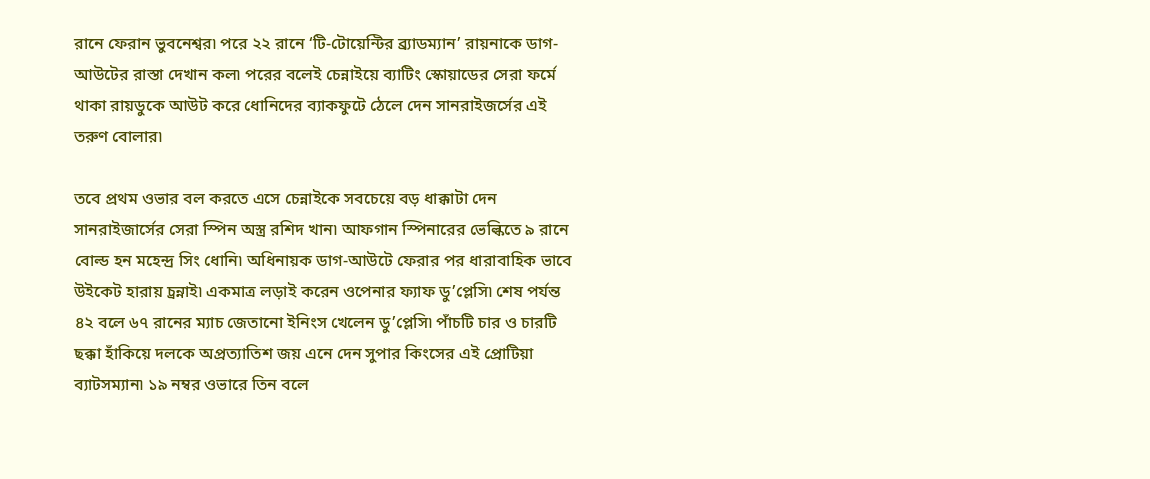রানে ফেরান ভুবনেশ্বর৷ পরে ২২ রানে ‘টি-টোয়েন্টির ব্র্যাডম্যান’ রায়নাকে ডাগ-আউটের রাস্তা দেখান কল৷ পরের বলেই চেন্নাইয়ে ব্যাটিং স্কোয়াডের সেরা ফর্মে থাকা রায়ডুকে আউট করে ধোনিদের ব্যাকফুটে ঠেলে দেন সানরাইজর্সের এই তরুণ বোলার৷

তবে প্রথম ওভার বল করতে এসে চেন্নাইকে সবচেয়ে বড় ধাক্কাটা দেন সানরাইজার্সের সেরা স্পিন অস্ত্র রশিদ খান৷ আফগান স্পিনারের ভেল্কিতে ৯ রানে বোল্ড হন মহেন্দ্র সিং ধোনি৷ অধিনায়ক ডাগ-আউটে ফেরার পর ধারাবাহিক ভাবে উইকেট হারায় চ্রন্নাই৷ একমাত্র লড়াই করেন ওপেনার ফ্যাফ ডু’প্লেসি৷ শেষ পর্যন্ত ৪২ বলে ৬৭ রানের ম্যাচ জেতানো ইনিংস খেলেন ডু’প্লেসি৷ পাঁচটি চার ও চারটি ছক্কা হাঁকিয়ে দলকে অপ্রত্যাতিশ জয় এনে দেন সুপার কিংসের এই প্রোটিয়া ব্যাটসম্যান৷ ১৯ নম্বর ওভারে তিন বলে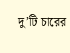দু’টি চারের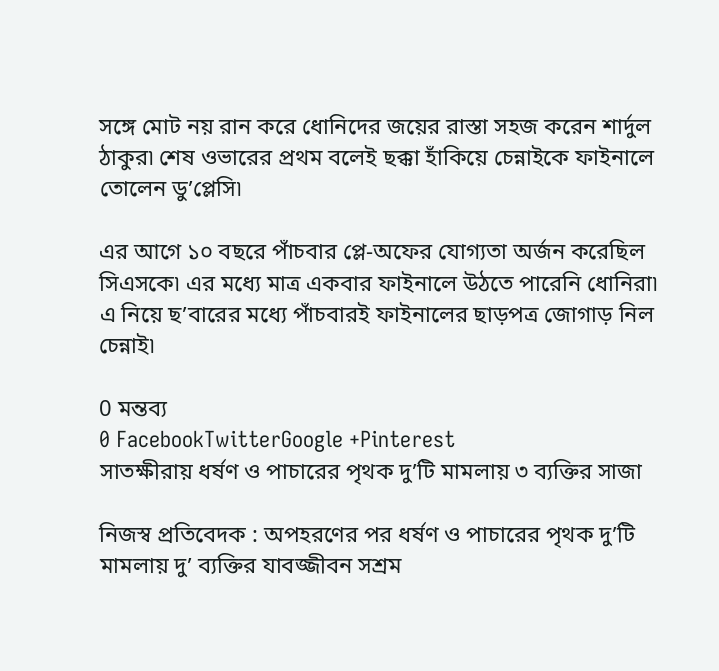সঙ্গে মোট নয় রান করে ধোনিদের জয়ের রাস্তা সহজ করেন শার্দুল ঠাকুর৷ শেষ ওভারের প্রথম বলেই ছক্কা হাঁকিয়ে চেন্নাইকে ফাইনালে তোলেন ডু’প্লেসি৷

এর আগে ১০ বছরে পাঁচবার প্লে-অফের যোগ্যতা অর্জন করেছিল সিএসকে৷ এর মধ্যে মাত্র একবার ফাইনালে উঠতে পারেনি ধোনিরা৷ এ নিয়ে ছ’বারের মধ্যে পাঁচবারই ফাইনালের ছাড়পত্র জোগাড় নিল চেন্নাই৷

0 মন্তব্য
0 FacebookTwitterGoogle +Pinterest
সাতক্ষীরায় ধর্ষণ ও পাচারের পৃথক দু’টি মামলায় ৩ ব্যক্তির সাজা

নিজস্ব প্রতিবেদক : অপহরণের পর ধর্ষণ ও পাচারের পৃথক দু’টি মামলায় দু’ ব্যক্তির যাবজ্জীবন সশ্রম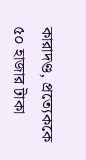কারাদণ্ড, প্রত্যেককে ৫০ হাজার টাকা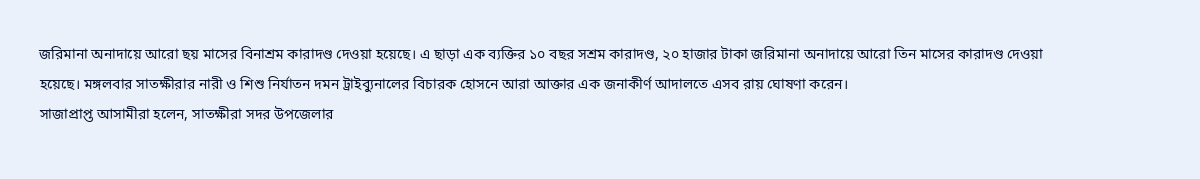জরিমানা অনাদায়ে আরো ছয় মাসের বিনাশ্রম কারাদণ্ড দেওয়া হয়েছে। এ ছাড়া এক ব্যক্তির ১০ বছর সশ্রম কারাদণ্ড, ২০ হাজার টাকা জরিমানা অনাদায়ে আরো তিন মাসের কারাদণ্ড দেওয়া হয়েছে। মঙ্গলবার সাতক্ষীরার নারী ও শিশু নির্যাতন দমন ট্রাইব্যুনালের বিচারক হোসনে আরা আক্তার এক জনাকীর্ণ আদালতে এসব রায় ঘোষণা করেন।
সাজাপ্রাপ্ত আসামীরা হলেন, সাতক্ষীরা সদর উপজেলার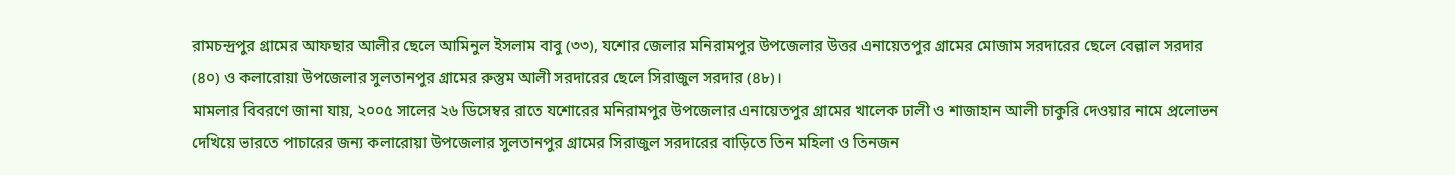রামচন্দ্রপুর গ্রামের আফছার আলীর ছেলে আমিনুল ইসলাম বাবু (৩৩), যশোর জেলার মনিরামপুর উপজেলার উত্তর এনায়েতপুর গ্রামের মোজাম সরদারের ছেলে বেল্লাল সরদার (৪০) ও কলারোয়া উপজেলার সুলতানপুর গ্রামের রুস্তুম আলী সরদারের ছেলে সিরাজুল সরদার (৪৮)।
মামলার বিবরণে জানা যায়, ২০০৫ সালের ২৬ ডিসেম্বর রাতে যশোরের মনিরামপুর উপজেলার এনায়েতপুর গ্রামের খালেক ঢালী ও শাজাহান আলী চাকুরি দেওয়ার নামে প্রলোভন দেখিয়ে ভারতে পাচারের জন্য কলারোয়া উপজেলার সুলতানপুর গ্রামের সিরাজুল সরদারের বাড়িতে তিন মহিলা ও তিনজন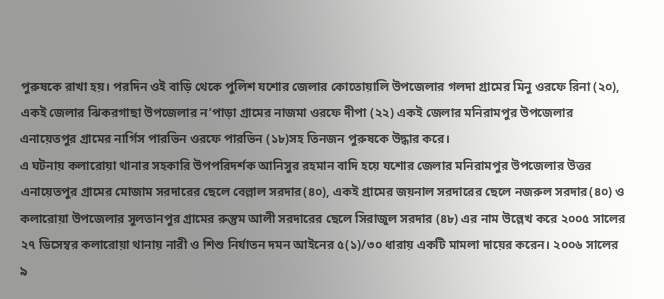পুরুষকে রাখা হয়। পরদিন ওই বাড়ি থেকে পুলিশ যশোর জেলার কোতোয়ালি উপজেলার গলদা গ্রামের মিনু ওরফে রিনা (২০), একই জেলার ঝিকরগাছা উপজেলার ন’পাড়া গ্রামের নাজমা ওরফে দীপা (২২) একই জেলার মনিরামপুর উপজেলার এনায়েতপুর গ্রামের নার্গিস পারভিন ওরফে পারভিন (১৮)সহ তিনজন পুরুষকে উদ্ধার করে।
এ ঘটনায় কলারোয়া থানার সহকারি উপপরিদর্শক আনিসুর রহমান বাদি হয়ে যশোর জেলার মনিরামপুর উপজেলার উত্তর এনায়েতপুর গ্রামের মোজাম সরদারের ছেলে বেল্লাল সরদার(৪০), একই গ্রামের জয়নাল সরদারের ছেলে নজরুল সরদার(৪০) ও কলারোয়া উপজেলার সুলতানপুর গ্রামের রুস্তুম আলী সরদারের ছেলে সিরাজুল সরদার (৪৮) এর নাম উল্লেখ করে ২০০৫ সালের ২৭ ডিসেম্বর কলারোয়া থানায় নারী ও শিশু নির্যাতন দমন আইনের ৫(১)/৩০ ধারায় একটি মামলা দায়ের করেন। ২০০৬ সালের ৯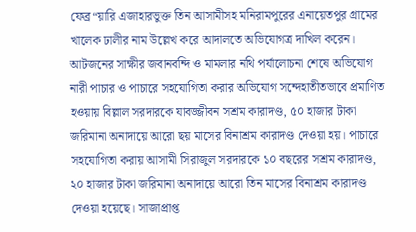ফেব্র“য়ারি এজাহারভুক্ত তিন আসামীসহ মনিরামপুরের এনায়েতপুর গ্রামের খালেক ঢালীর নাম উল্লেখ করে আদালতে অভিযোগত্র দাখিল করেন।
আটজনের সাক্ষীর জবানবন্দি ও মামলার নথি পর্যালোচনা শেষে অভিযোগ নারী পাচার ও পাচারে সহযোগিতা করার অভিযোগ সন্দেহাতীতভাবে প্রমাণিত হওয়ায় বিল্লাল সরদারকে যাবজ্জীবন সশ্রম কারাদণ্ড, ৫০ হাজার টাকা জরিমানা অনাদায়ে আরো ছয় মাসের বিনাশ্রম কারাদণ্ড দেওয়া হয়। পাচারে সহযোগিতা করায় আসামী সিরাজুল সরদারকে ১০ বছরের সশ্রম কারাদণ্ড, ২০ হাজার টাকা জরিমানা অনাদায়ে আরো তিন মাসের বিনাশ্রম কারাদণ্ড দেওয়া হয়েছে। সাজাপ্রাপ্ত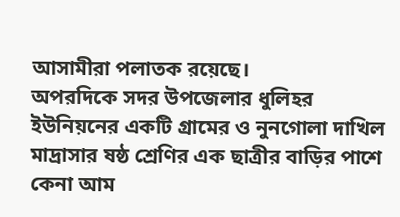আসামীরা পলাতক রয়েছে।
অপরদিকে সদর উপজেলার ধুলিহর ইউনিয়নের একটি গ্রামের ও নুনগোলা দাখিল মাদ্রাসার ষষ্ঠ শ্রেণির এক ছাত্রীর বাড়ির পাশে কেনা আম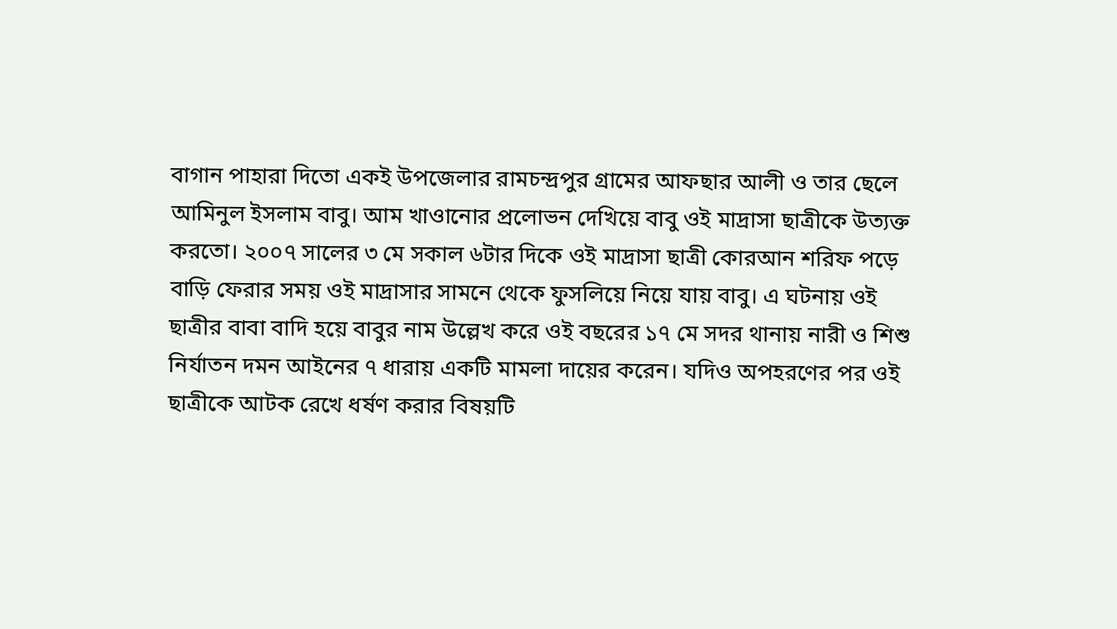বাগান পাহারা দিতো একই উপজেলার রামচন্দ্রপুর গ্রামের আফছার আলী ও তার ছেলে আমিনুল ইসলাম বাবু। আম খাওানোর প্রলোভন দেখিয়ে বাবু ওই মাদ্রাসা ছাত্রীকে উত্যক্ত করতো। ২০০৭ সালের ৩ মে সকাল ৬টার দিকে ওই মাদ্রাসা ছাত্রী কোরআন শরিফ পড়ে বাড়ি ফেরার সময় ওই মাদ্রাসার সামনে থেকে ফুসলিয়ে নিয়ে যায় বাবু। এ ঘটনায় ওই ছাত্রীর বাবা বাদি হয়ে বাবুর নাম উল্লেখ করে ওই বছরের ১৭ মে সদর থানায় নারী ও শিশু নির্যাতন দমন আইনের ৭ ধারায় একটি মামলা দায়ের করেন। যদিও অপহরণের পর ওই ছাত্রীকে আটক রেখে ধর্ষণ করার বিষয়টি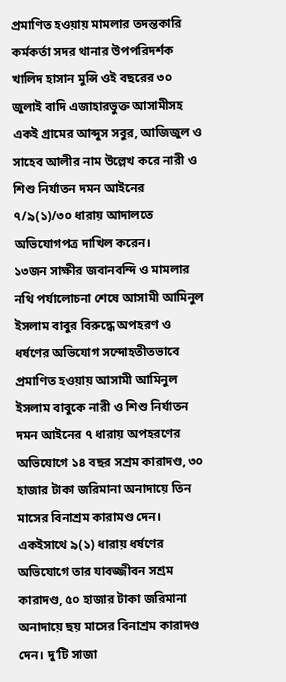প্রমাণিত হওয়ায় মামলার তদন্তকারি কর্মকর্তা সদর থানার উপপরিদর্শক খালিদ হাসান মুন্সি ওই বছরের ৩০ জুলাই বাদি এজাহারভুক্ত আসামীসহ একই গ্রামের আব্দুস সবুর, আজিজুল ও সাহেব আলীর নাম উল্লেখ করে নারী ও শিশু নির্যাতন দমন আইনের ৭/৯(১)/৩০ ধারায় আদালতে অভিযোগপত্র দাখিল করেন।
১৩জন সাক্ষীর জবানবন্দি ও মামলার নথি পর্যালোচনা শেষে আসামী আমিনুল ইসলাম বাবুর বিরুদ্ধে অপহরণ ও ধর্ষণের অভিযোগ সন্দোহতীতভাবে প্রমাণিত হওয়ায় আসামী আমিনুল ইসলাম বাবুকে নারী ও শিশু নির্যাতন দমন আইনের ৭ ধারায় অপহরণের অভিযোগে ১৪ বছর সশ্রম কারাদণ্ড, ৩০ হাজার টাকা জরিমানা অনাদায়ে তিন মাসের বিনাশ্রম কারামণ্ড দেন। একইসাথে ৯(১) ধারায় ধর্ষণের অভিযোগে তার যাবজ্জীবন সশ্রম কারাদণ্ড, ৫০ হাজার টাকা জরিমানা অনাদায়ে ছয় মাসের বিনাশ্রম কারাদণ্ড দেন। দু’টি সাজা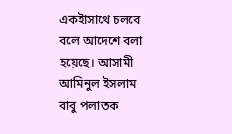একইাসাথে চলবে বলে আদেশে বলা হয়েছে। আসামী আমিনুল ইসলাম বাবু পলাতক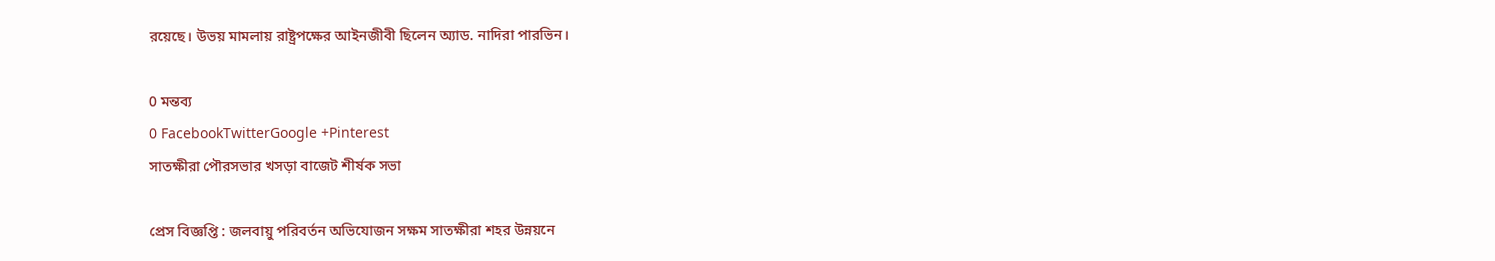রয়েছে। উভয় মামলায় রাষ্ট্রপক্ষের আইনজীবী ছিলেন অ্যাড. নাদিরা পারভিন।

0 মন্তব্য
0 FacebookTwitterGoogle +Pinterest
সাতক্ষীরা পৌরসভার খসড়া বাজেট শীর্ষক সভা

প্রেস বিজ্ঞপ্তি : জলবায়ু পরিবর্তন অভিযোজন সক্ষম সাতক্ষীরা শহর উন্নয়নে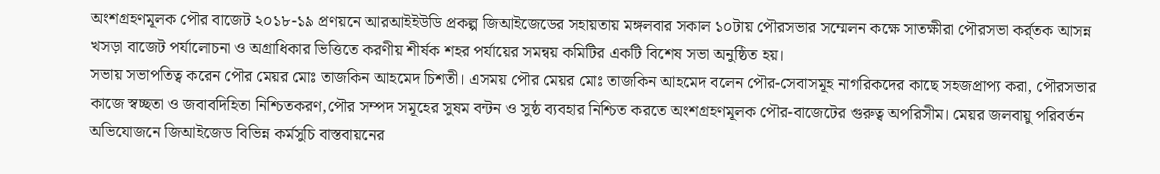অংশগ্রহণমূলক পৌর বাজেট ২০১৮-১৯ প্রণয়নে আরআইইউডি প্রকল্প জিআইজেডের সহায়তায় মঙ্গলবার সকাল ১০টায় পৌরসভার সম্মেলন কক্ষে সাতক্ষীরা পৌরসভা কর্র্তক আসন্ন খসড়া বাজেট পর্যালোচনা ও অগ্রাধিকার ভিত্তিতে করণীয় শীর্ষক শহর পর্যায়ের সমন্বয় কমিটির একটি বিশেষ সভা অনুষ্ঠিত হয়।
সভায় সভাপতিত্ব করেন পৌর মেয়র মোঃ তাজকিন আহমেদ চিশতী। এসময় পৌর মেয়র মোঃ তাজকিন আহমেদ বলেন পৌর-সেবাসমূহ নাগরিকদের কাছে সহজপ্রাপ্য করা, পৌরসভার কাজে স্বচ্ছতা ও জবাবদিহিতা নিশ্চিতকরণ,পৌর সম্পদ সমূহের সুষম বন্টন ও সুষ্ঠ ব্যবহার নিশ্চিত করতে অংশগ্রহণমূলক পৌর-বাজেটের গুরুত্ব অপরিসীম। মেয়র জলবায়ু পরিবর্তন অভিযোজনে জিআইজেড বিভিন্ন কর্মসুচি বাস্তবায়নের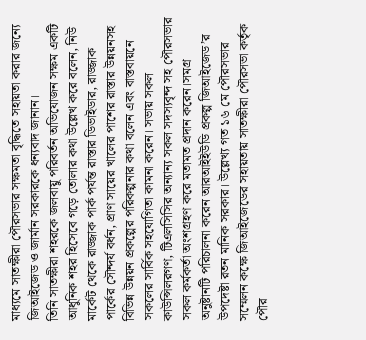মাধ্যমে সাতক্ষীরা পৌরসভার সক্ষমতা বৃদ্ধিতে সহায়তা করার জন্যে জিআইজেড ও জার্মান সরকারকে ধন্যবাদ জানান।
তিনি সাতক্ষীরা শহরকে জলবায়ু পরিবর্তন অভিযোজন সক্ষম একটি আধুনিক শহর হিসেবে গড়ে তোলার কথা উল্লেখ করে বলেন, নিউ মার্কেট থেকে রাজ্জাক পার্ক পর্যন্ত রাস্তার ডিভাইডার, রাজ্জাক পার্কের সৌন্দর্য বর্ধন, প্রাণ সায়ের খালের পাশের রাস্তার উন্নয়নসহ বিভিন্ন উন্নয়ন প্রকল্পের পরিকল্পনার কথা বলেন এবং বাস্তবায়নে সকলের সার্বিক সহযোগিতা কামনা করেন। সভায় সকল কাউন্সিলরগণ, টিএলসিসির অন্যান্য সকল সদস্যবৃন্দ সহ পৌরসভার সকল কর্মকর্তা অংশগ্রহণ করে মতামত প্রদান করেন।সমগ্র অনুষ্টানটি পরিচালনা করেন আরআইইউডি প্রকল্প জিআইজেড’র উপদেষ্টা রতন মানিক সরকার। উল্লেখ্য গত ১৬ মে পৌরসভার সম্মেলন কক্ষে জিআইজেডের সহায়তায় সাতক্ষীরা পৌরসভা কর্তৃক পৌর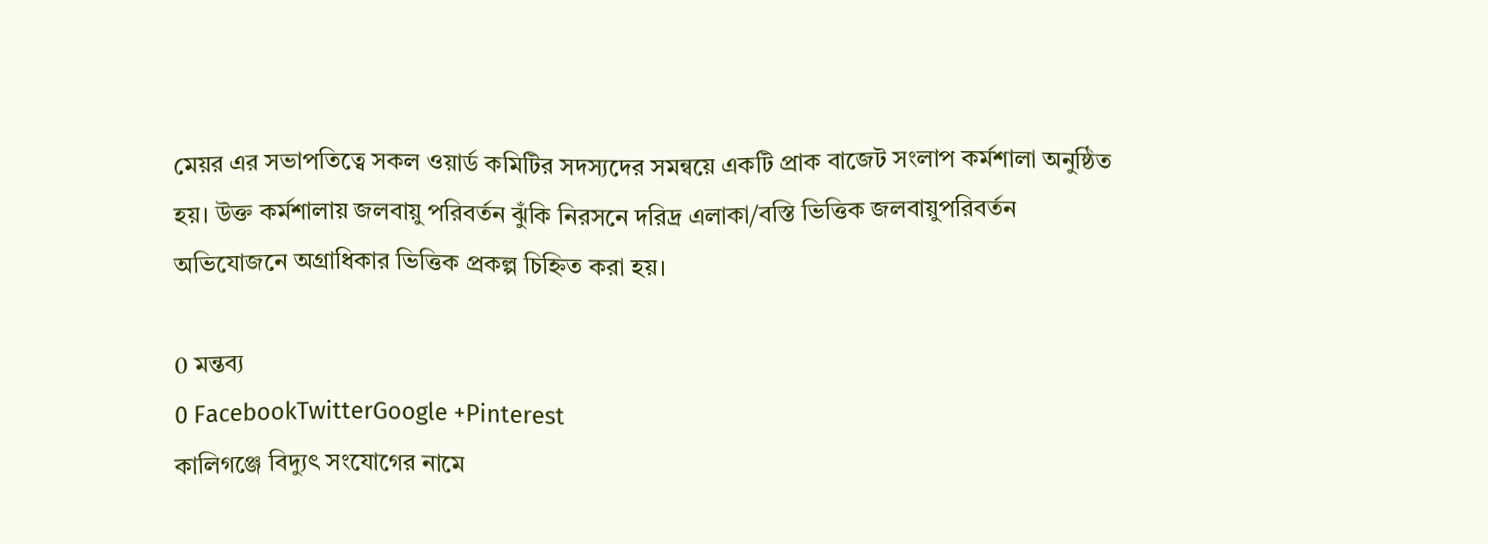মেয়র এর সভাপতিত্বে সকল ওয়ার্ড কমিটির সদস্যদের সমন্বয়ে একটি প্রাক বাজেট সংলাপ কর্মশালা অনুষ্ঠিত হয়। উক্ত কর্মশালায় জলবায়ু পরিবর্তন ঝুঁকি নিরসনে দরিদ্র এলাকা/বস্তি ভিত্তিক জলবায়ুপরিবর্তন অভিযোজনে অগ্রাধিকার ভিত্তিক প্রকল্প চিহ্নিত করা হয়।

0 মন্তব্য
0 FacebookTwitterGoogle +Pinterest
কালিগঞ্জে বিদ্যুৎ সংযোগের নামে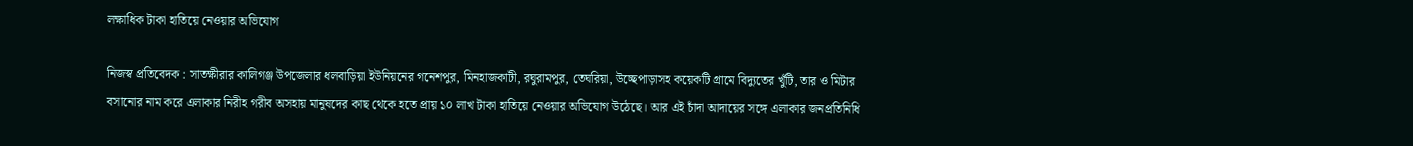লক্ষাধিক টাকা হাতিয়ে নেওয়ার অভিযোগ

নিজস্ব প্রতিবেদক : সাতক্ষীরার কালিগঞ্জ উপজেলার ধলবাড়িয়া ইউনিয়নের গনেশপুর, মিনহাজকাটী, রঘুরামপুর, তেঘরিয়া, উচ্ছেপাড়াসহ কয়েকটি গ্রামে বিদ্যুতের খুঁটি, তার ও মিটার বসানোর নাম করে এলাকার নিরীহ গরীব অসহায় মানুষদের কাছ থেকে হতে প্রায় ১০ লাখ টাকা হাতিয়ে নেওয়ার অভিযোগ উঠেছে। আর এই চাঁদা আদায়ের সঙ্গে এলাকার জনপ্রতিনিধি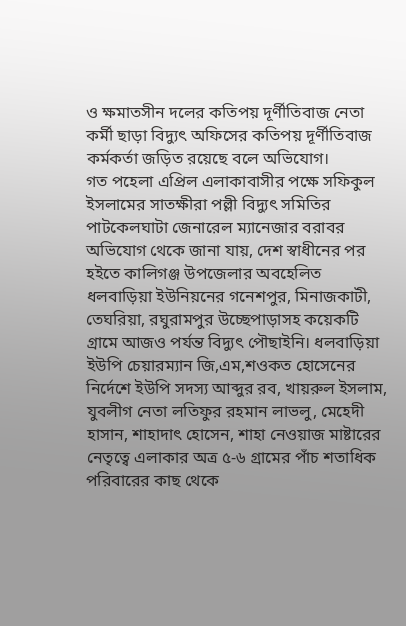ও ক্ষমাতসীন দলের কতিপয় দূর্ণীতিবাজ নেতা কর্মী ছাড়া বিদ্যুৎ অফিসের কতিপয় দূর্ণীতিবাজ কর্মকর্তা জড়িত রয়েছে বলে অভিযোগ।
গত পহেলা এপ্রিল এলাকাবাসীর পক্ষে সফিকুল ইসলামের সাতক্ষীরা পল্লী বিদ্যুৎ সমিতির পাটকেলঘাটা জেনারেল ম্যানেজার বরাবর অভিযোগ থেকে জানা যায়, দেশ স্বাধীনের পর হইতে কালিগঞ্জ উপজেলার অবহেলিত ধলবাড়িয়া ইউনিয়নের গনেশপুর, মিনাজকাটী, তেঘরিয়া, রঘুরামপুর উচ্ছেপাড়াসহ কয়েকটি গ্রামে আজও পর্যন্ত বিদ্যুৎ পৌছাইনি। ধলবাড়িয়া ইউপি চেয়ারম্যান জি,এম,শওকত হোসেনের নির্দেশে ইউপি সদস্য আব্দুর রব, খায়রুল ইসলাম, যুবলীগ নেতা লতিফুর রহমান লাভলু, মেহেদী হাসান, শাহাদাৎ হোসেন, শাহা নেওয়াজ মাষ্টারের নেতৃত্বে এলাকার অত্র ৫-৬ গ্রামের পাঁচ শতাধিক পরিবারের কাছ থেকে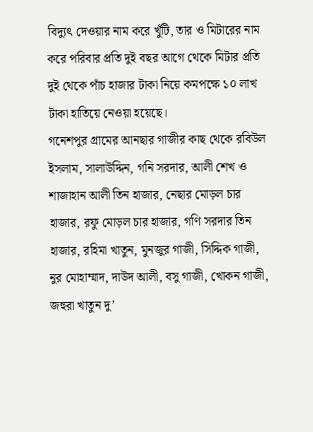বিদ্যুৎ দেওয়ার নাম করে খুঁটি, তার ও মিটারের নাম করে পরিবার প্রতি দুই বছর আগে থেকে মিটার প্রতি দুই থেকে পাঁচ হাজার টাকা নিয়ে কমপক্ষে ১০ লাখ টাকা হাতিয়ে নেওয়া হয়েছে।
গনেশপুর গ্রামের আনছার গাজীর কাছ থেকে রবিউল ইসলাম, সালাউদ্দিন, গনি সরদার, আলী শেখ ও শাজাহান আলী তিন হাজার, নেছার মোড়ল চার হাজার, রফু মোড়ল চার হাজার, গণি সরদার তিন হাজার, রহিমা খাতুন, মুনজুর গাজী, সিদ্দিক গাজী, নুর মোহাম্মাদ, দাউদ আলী, বসু গাজী, খোকন গাজী, জহুরা খাতুন দু’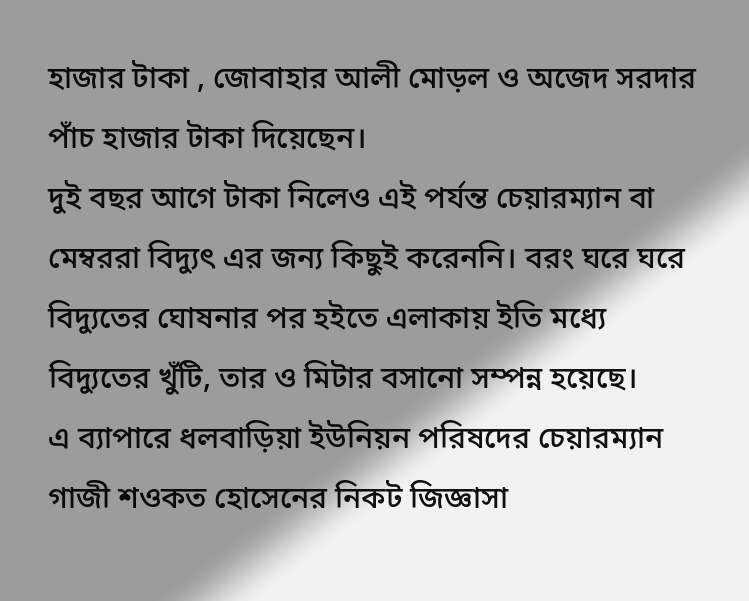হাজার টাকা , জোবাহার আলী মোড়ল ও অজেদ সরদার পাঁচ হাজার টাকা দিয়েছেন।
দুই বছর আগে টাকা নিলেও এই পর্যন্ত চেয়ারম্যান বা মেম্বররা বিদ্যুৎ এর জন্য কিছুই করেননি। বরং ঘরে ঘরে বিদ্যুতের ঘোষনার পর হইতে এলাকায় ইতি মধ্যে বিদ্যুতের খুঁটি, তার ও মিটার বসানো সম্পন্ন হয়েছে।
এ ব্যাপারে ধলবাড়িয়া ইউনিয়ন পরিষদের চেয়ারম্যান গাজী শওকত হোসেনের নিকট জিজ্ঞাসা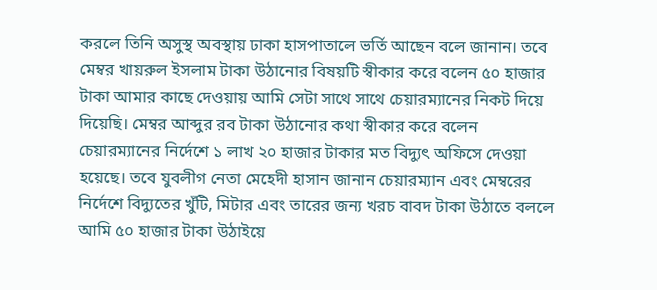করলে তিনি অসুস্থ অবস্থায় ঢাকা হাসপাতালে ভর্তি আছেন বলে জানান। তবে মেম্বর খায়রুল ইসলাম টাকা উঠানোর বিষয়টি স্বীকার করে বলেন ৫০ হাজার টাকা আমার কাছে দেওয়ায় আমি সেটা সাথে সাথে চেয়ারম্যানের নিকট দিয়ে দিয়েছি। মেম্বর আব্দুর রব টাকা উঠানোর কথা স্বীকার করে বলেন চেয়ারম্যানের নির্দেশে ১ লাখ ২০ হাজার টাকার মত বিদ্যুৎ অফিসে দেওয়া হয়েছে। তবে যুবলীগ নেতা মেহেদী হাসান জানান চেয়ারম্যান এবং মেম্বরের নির্দেশে বিদ্যুতের খুঁটি, মিটার এবং তারের জন্য খরচ বাবদ টাকা উঠাতে বললে আমি ৫০ হাজার টাকা উঠাইয়ে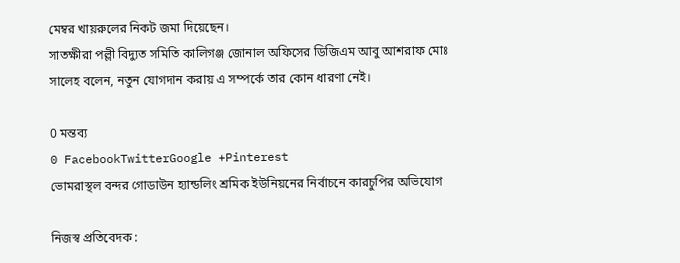মেম্বর খায়রুলের নিকট জমা দিয়েছেন।
সাতক্ষীরা পল্লী বিদ্যুত সমিতি কালিগঞ্জ জোনাল অফিসের ডিজিএম আবু আশরাফ মোঃ সালেহ বলেন, নতুন যোগদান করায় এ সম্পর্কে তার কোন ধারণা নেই।

0 মন্তব্য
0 FacebookTwitterGoogle +Pinterest
ভোমরাস্থল বন্দর গোডাউন হ্যান্ডলিং শ্রমিক ইউনিয়নের নির্বাচনে কারচুপির অভিযোগ

নিজস্ব প্রতিবেদক :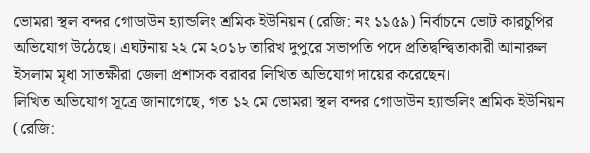ভোমরা স্থল বন্দর গোডাউন হ্যান্ডলিং শ্রমিক ইউনিয়ন (রেজি: নং ১১৫৯) নির্বাচনে ভোট কারচুপির অভিযোগ উঠেছে। এঘটনায় ২২ মে ২০১৮ তারিখ দুপুরে সভাপতি পদে প্রতিদ্বন্দ্বিতাকারী আনারুল ইসলাম মৃধা সাতক্ষীরা জেলা প্রশাসক বরাবর লিখিত অভিযোগ দায়ের করেছেন।
লিখিত অভিযোগ সূত্রে জানাগেছে, গত ১২ মে ভোমরা স্থল বন্দর গোডাউন হ্যান্ডলিং শ্রমিক ইউনিয়ন (রেজি: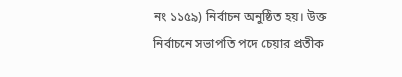নং ১১৫৯) নির্বাচন অনুষ্ঠিত হয়। উক্ত নির্বাচনে সভাপতি পদে চেয়ার প্রতীক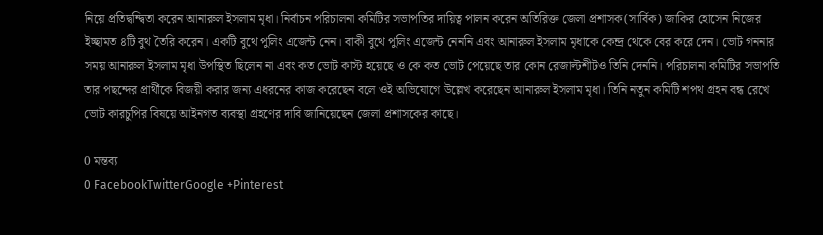নিয়ে প্রতিদ্বন্দ্বিতা করেন আনারুল ইসলাম মৃধা। নির্বাচন পরিচালনা কমিটির সভাপতির দায়িত্ব পালন করেন অতিরিক্ত জেলা প্রশাসক(সার্বিক) জাকির হোসেন নিজের ইচ্ছামত ৪টি বুথ তৈরি করেন। একটি বুথে পুলিং এজেন্ট নেন। বাকী বুথে পুলিং এজেন্ট নেননি এবং আনারুল ইসলাম মৃধাকে কেন্দ্র থেকে বের করে দেন। ভোট গননার সময় আনারুল ইসলাম মৃধা উপস্থিত ছিলেন না এবং কত ভোট কাস্ট হয়েছে ও কে কত ভোট পেয়েছে তার কোন রেজাল্টশীটও তিনি দেননি। পরিচালনা কমিটির সভাপতি তার পছন্দের প্রার্থীকে বিজয়ী করার জন্য এধরনের কাজ করেছেন বলে ওই অভিযোগে উল্লেখ করেছেন আনারুল ইসলাম মৃধা। তিনি নতুন কমিটি শপথ গ্রহন বন্ধ রেখে ভোট কারচুপির বিষয়ে আইনগত ব্যবস্থা গ্রহণের দাবি জানিয়েছেন জেলা প্রশাসকের কাছে।

0 মন্তব্য
0 FacebookTwitterGoogle +Pinterest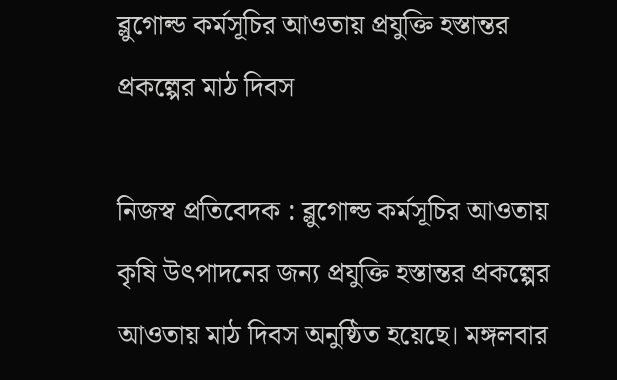ব্লুগোল্ড কর্মসূচির আওতায় প্রযুক্তি হস্তান্তর প্রকল্পের মাঠ দিবস

নিজস্ব প্রতিবেদক : ব্লুগোল্ড কর্মসূচির আওতায় কৃষি উৎপাদনের জন্য প্রযুক্তি হস্তান্তর প্রকল্পের আওতায় মাঠ দিবস অনুষ্ঠিত হয়েছে। মঙ্গলবার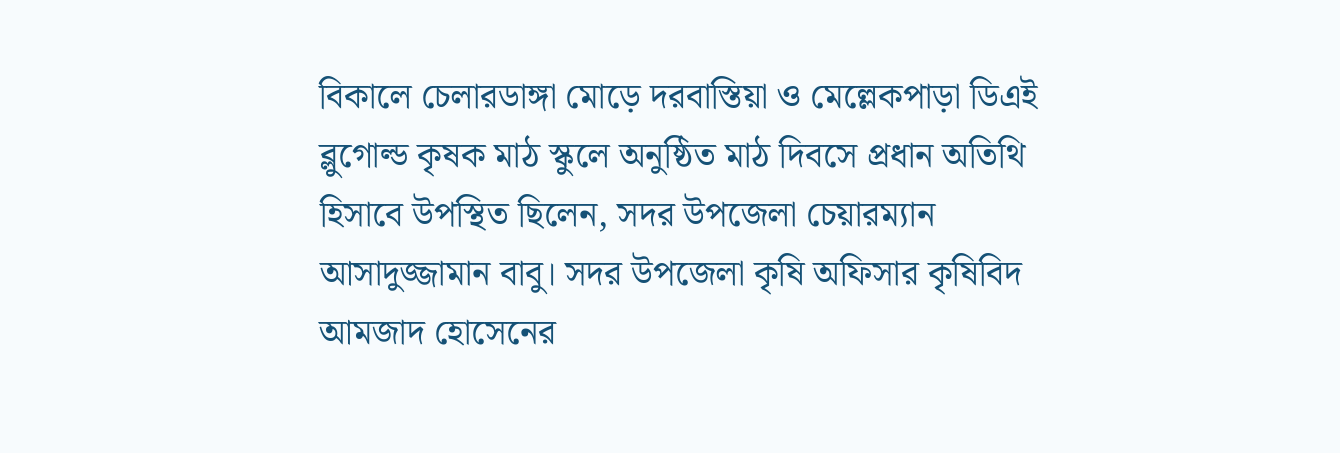বিকালে চেলারডাঙ্গা মোড়ে দরবাস্তিয়া ও মেল্লেকপাড়া ডিএই ব্লুগোল্ড কৃষক মাঠ স্কুলে অনুষ্ঠিত মাঠ দিবসে প্রধান অতিথি হিসাবে উপস্থিত ছিলেন, সদর উপজেলা চেয়ারম্যান আসাদুজ্জামান বাবু। সদর উপজেলা কৃষি অফিসার কৃষিবিদ আমজাদ হোসেনের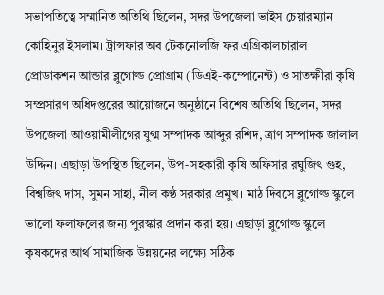সভাপতিত্বে সম্মানিত অতিথি ছিলেন, সদর উপজেলা ভাইস চেয়ারম্যান কোহিনুর ইসলাম। ট্রান্সফার অব টেকনোলজি ফর এগ্রিকালচারাল প্রোডাকশন আন্ডার ব্লুগোল্ড প্রোগ্রাম (ডিএই-কম্পোনেন্ট) ও সাতক্ষীরা কৃষি সম্প্রসারণ অধিদপ্তরের আয়োজনে অনুষ্ঠানে বিশেষ অতিথি ছিলেন, সদর উপজেলা আওয়ামীলীগের যুগ্ম সম্পাদক আব্দুর রশিদ, ত্রাণ সম্পাদক জালাল উদ্দিন। এছাড়া উপস্থিত ছিলেন, উপ-সহকারী কৃষি অফিসার রঘুজিৎ গুহ, বিশ্বজিৎ দাস, সুমন সাহা, নীল কণ্ঠ সরকার প্রমুখ। মাঠ দিবসে ব্লুগোল্ড স্কুলে ভালো ফলাফলের জন্য পুরস্কার প্রদান করা হয়। এছাড়া ব্লুগোল্ড স্কুলে কৃষকদের আর্থ সামাজিক উন্নয়নের লক্ষ্যে সঠিক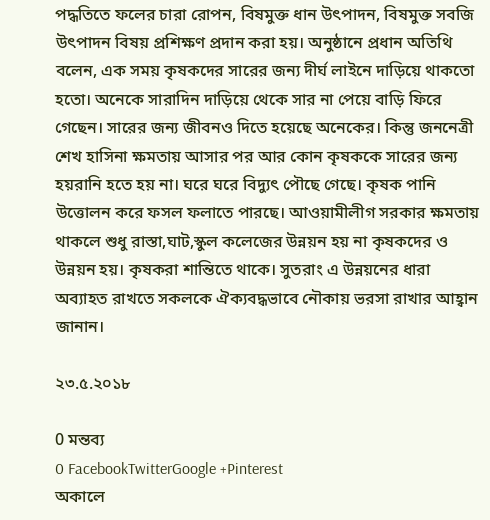পদ্ধতিতে ফলের চারা রোপন, বিষমুক্ত ধান উৎপাদন, বিষমুক্ত সবজি উৎপাদন বিষয় প্রশিক্ষণ প্রদান করা হয়। অনুষ্ঠানে প্রধান অতিথি বলেন, এক সময় কৃষকদের সারের জন্য দীর্ঘ লাইনে দাড়িয়ে থাকতো হতো। অনেকে সারাদিন দাড়িয়ে থেকে সার না পেয়ে বাড়ি ফিরে গেছেন। সারের জন্য জীবনও দিতে হয়েছে অনেকের। কিন্তু জননেত্রী শেখ হাসিনা ক্ষমতায় আসার পর আর কোন কৃষককে সারের জন্য হয়রানি হতে হয় না। ঘরে ঘরে বিদ্যুৎ পৌছে গেছে। কৃষক পানি উত্তোলন করে ফসল ফলাতে পারছে। আওয়ামীলীগ সরকার ক্ষমতায় থাকলে শুধু রাস্তা,ঘাট,স্কুল কলেজের উন্নয়ন হয় না কৃষকদের ও উন্নয়ন হয়। কৃষকরা শান্তিতে থাকে। সুতরাং এ উন্নয়নের ধারা অব্যাহত রাখতে সকলকে ঐক্যবদ্ধভাবে নৌকায় ভরসা রাখার আহ্বান জানান।

২৩.৫.২০১৮

0 মন্তব্য
0 FacebookTwitterGoogle +Pinterest
অকালে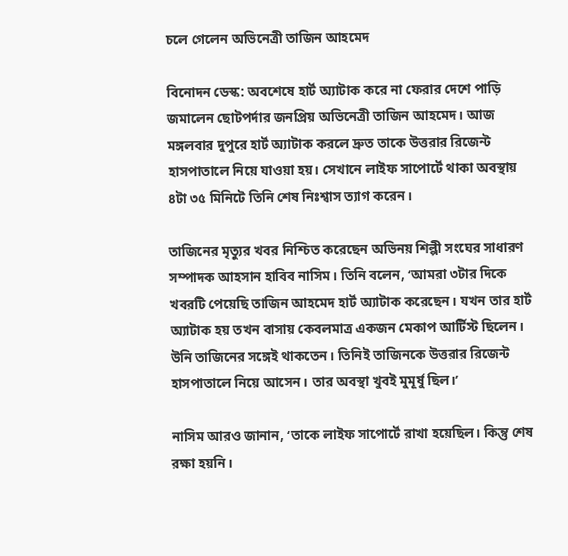চলে গেলেন অভিনেত্রী তাজিন আহমেদ

বিনোদন ডেস্ক: অবশেষে হার্ট অ্যাটাক করে না ফেরার দেশে পাড়ি জমালেন ছোটপর্দার জনপ্রিয় অভিনেত্রী তাজিন আহমেদ। আজ মঙ্গলবার দুপুরে হার্ট অ্যাটাক করলে দ্রুত তাকে উত্তরার রিজেন্ট হাসপাতালে নিয়ে যাওয়া হয়। সেখানে লাইফ সাপোর্টে থাকা অবস্থায় ৪টা ৩৫ মিনিটে তিনি শেষ নিঃশ্বাস ত্যাগ করেন।

তাজিনের মৃত্যুর খবর নিশ্চিত করেছেন অভিনয় শিল্পী সংঘের সাধারণ সম্পাদক আহসান হাবিব নাসিম। তিনি বলেন, ‘আমরা ৩টার দিকে খবরটি পেয়েছি তাজিন আহমেদ হার্ট অ্যাটাক করেছেন। যখন তার হার্ট অ্যাটাক হয় তখন বাসায় কেবলমাত্র একজন মেকাপ আর্টিস্ট ছিলেন। উনি তাজিনের সঙ্গেই থাকতেন। তিনিই তাজিনকে উত্তরার রিজেন্ট হাসপাতালে নিয়ে আসেন। তার অবস্থা খুবই মুমূর্ষু ছিল।’

নাসিম আরও জানান, ‘তাকে লাইফ সাপোর্টে রাখা হয়েছিল। কিন্তু শেষ রক্ষা হয়নি।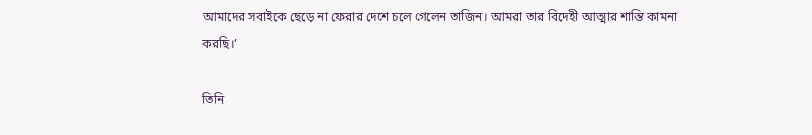আমাদের সবাইকে ছেড়ে না ফেরার দেশে চলে গেলেন তাজিন। আমরা তার বিদেহী আত্মার শান্তি কামনা করছি।’

তিনি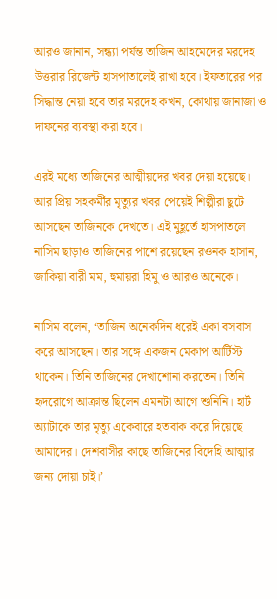আরও জানান, সন্ধ্যা পর্যন্ত তাজিন আহমেদের মরদেহ উত্তরার রিজেন্ট হাসপাতালেই রাখা হবে। ইফতারের পর সিদ্ধান্ত নেয়া হবে তার মরদেহ কখন, কোথায় জানাজা ও দাফনের ব্যবস্থা করা হবে।

এরই মধ্যে তাজিনের আত্মীয়দের খবর দেয়া হয়েছে। আর প্রিয় সহকর্মীর মৃত্যুর খবর পেয়েই শিল্পীরা ছুটে আসছেন তাজিনকে দেখতে। এই মুহূর্তে হাসপাতলে নাসিম ছাড়াও তাজিনের পাশে রয়েছেন রওনক হাসান, জাকিয়া বারী মম, হুমায়রা হিমু ও আরও অনেকে।

নাসিম বলেন, ‘তাজিন অনেকদিন ধরেই একা বসবাস করে আসছেন। তার সঙ্গে একজন মেকাপ আর্টিস্ট থাকেন। তিনি তাজিনের দেখাশোনা করতেন। তিনি হৃদরোগে আক্রান্ত ছিলেন এমনটা আগে শুনিনি। হার্ট অ্যাটাকে তার মৃত্যু একেবারে হতবাক করে দিয়েছে আমাদের। দেশবাসীর কাছে তাজিনের বিদেহি আত্মার জন্য দোয়া চাই।’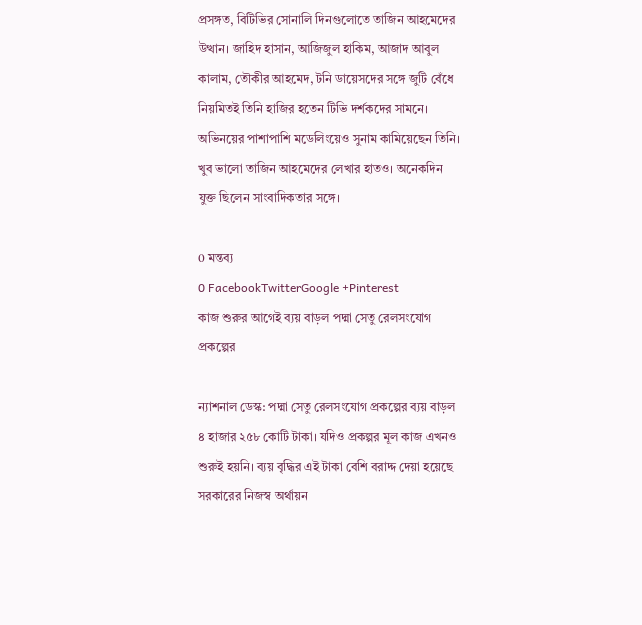প্রসঙ্গত, বিটিভির সোনালি দিনগুলোতে তাজিন আহমেদের উত্থান। জাহিদ হাসান, আজিজুল হাকিম, আজাদ আবুল কালাম, তৌকীর আহমেদ, টনি ডায়েসদের সঙ্গে জুটি বেঁধে নিয়মিতই তিনি হাজির হতেন টিভি দর্শকদের সামনে। অভিনয়ের পাশাপাশি মডেলিংয়েও সুনাম কামিয়েছেন তিনি। খুব ভালো তাজিন আহমেদের লেখার হাতও। অনেকদিন যুক্ত ছিলেন সাংবাদিকতার সঙ্গে।

0 মন্তব্য
0 FacebookTwitterGoogle +Pinterest
কাজ শুরুর আগেই ব্যয় বাড়ল পদ্মা সেতু রেলসংযোগ প্রকল্পের

ন্যাশনাল ডেস্ক: পদ্মা সেতু রেলসংযোগ প্রকল্পের ব্যয় বাড়ল ৪ হাজার ২৫৮ কোটি টাকা। যদিও প্রকল্পর মূল কাজ এখনও শুরুই হয়নি। ব্যয় বৃদ্ধির এই টাকা বেশি বরাদ্দ দেয়া হয়েছে সরকারের নিজস্ব অর্থায়ন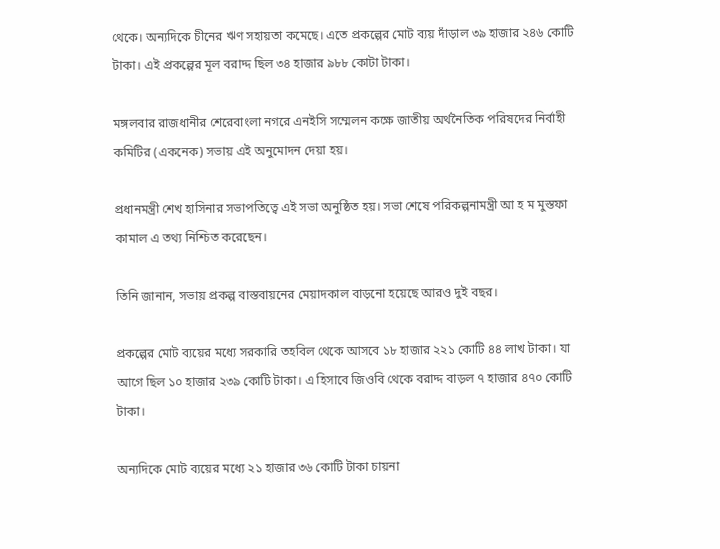থেকে। অন্যদিকে চীনের ঋণ সহায়তা কমেছে। এতে প্রকল্পের মোট ব্যয় দাঁড়াল ৩৯ হাজার ২৪৬ কোটি টাকা। এই প্রকল্পের মূল বরাদ্দ ছিল ৩৪ হাজার ৯৮৮ কোটা টাকা।

মঙ্গলবার রাজধানীর শেরেবাংলা নগরে এনইসি সম্মেলন কক্ষে জাতীয় অর্থনৈতিক পরিষদের নির্বাহী কমিটির (একনেক) সভায় এই অনুমোদন দেয়া হয়।

প্রধানমন্ত্রী শেখ হাসিনার সভাপতিত্বে এই সভা অনুষ্ঠিত হয়। সভা শেষে পরিকল্পনামন্ত্রী আ হ ম মুস্তফা কামাল এ তথ্য নিশ্চিত করেছেন।

তিনি জানান, সভায় প্রকল্প বাস্তবায়নের মেয়াদকাল বাড়নো হয়েছে আরও দুই বছর।

প্রকল্পের মোট ব্যয়ের মধ্যে সরকারি তহবিল থেকে আসবে ১৮ হাজার ২২১ কোটি ৪৪ লাখ টাকা। যা আগে ছিল ১০ হাজার ২৩৯ কোটি টাকা। এ হিসাবে জিওবি থেকে বরাদ্দ বাড়ল ৭ হাজার ৪৭০ কোটি টাকা।

অন্যদিকে মোট ব্যয়ের মধ্যে ২১ হাজার ৩৬ কোটি টাকা চায়না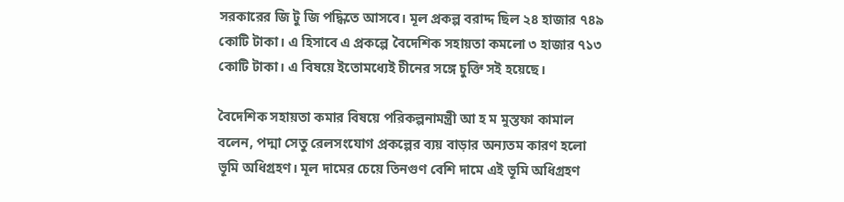সরকারের জি টু জি পদ্ধিতে আসবে। মূল প্রকল্প বরাদ্দ ছিল ২৪ হাজার ৭৪৯ কোটি টাকা। এ হিসাবে এ প্রকল্পে বৈদেশিক সহায়তা কমলো ৩ হাজার ৭১৩ কোটি টাকা। এ বিষয়ে ইতোমধ্যেই চীনের সঙ্গে চুক্তি সই হয়েছে।

বৈদেশিক সহায়তা কমার বিষয়ে পরিকল্পনামন্ত্রী আ হ ম মুস্তফা কামাল বলেন, পদ্মা সেতু রেলসংযোগ প্রকল্পের ব্যয় বাড়ার অন্যতম কারণ হলো ভূমি অধিগ্রহণ। মূল দামের চেয়ে তিনগুণ বেশি দামে এই ভূমি অধিগ্রহণ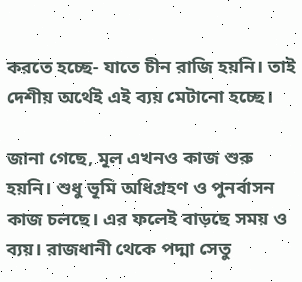করতে হচ্ছে- যাতে চীন রাজি হয়নি। তাই দেশীয় অর্থেই এই ব্যয় মেটানো হচ্ছে।

জানা গেছে, মূল এখনও কাজ শুরু হয়নি। শুধু ভূমি অধিগ্রহণ ও পুনর্বাসন কাজ চলছে। এর ফলেই বাড়ছে সময় ও ব্যয়। রাজধানী থেকে পদ্মা সেতু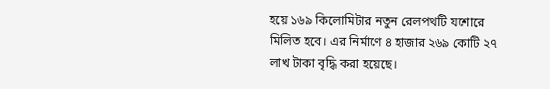হয়ে ১৬৯ কিলোমিটার নতুন রেলপথটি যশোরে মিলিত হবে। এর নির্মাণে ৪ হাজার ২৬৯ কোটি ২৭ লাখ টাকা বৃদ্ধি করা হয়েছে।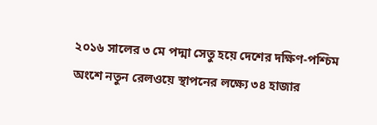২০১৬ সালের ৩ মে পদ্মা সেতু হয়ে দেশের দক্ষিণ-পশ্চিম অংশে নতুন রেলওয়ে স্থাপনের লক্ষ্যে ৩৪ হাজার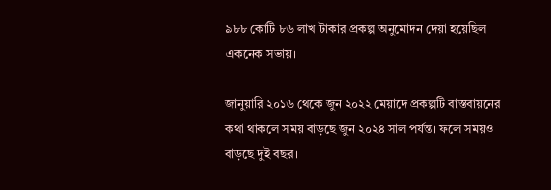৯৮৮ কোটি ৮৬ লাখ টাকার প্রকল্প অনুমোদন দেয়া হয়েছিল একনেক সভায়।

জানুয়ারি ২০১৬ থেকে জুন ২০২২ মেয়াদে প্রকল্পটি বাস্তবায়নের কথা থাকলে সময় বাড়ছে জুন ২০২৪ সাল পর্যন্ত। ফলে সময়ও বাড়ছে দুই বছর।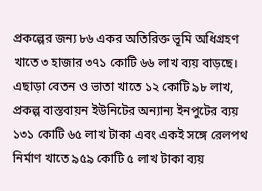প্রকল্পের জন্য ৮৬ একর অতিরিক্ত ভূমি অধিগ্রহণ খাতে ৩ হাজার ৩৭১ কোটি ৬৬ লাখ ব্যয় বাড়ছে। এছাড়া বেতন ও ভাতা খাতে ১২ কোটি ৯৮ লাখ, প্রকল্প বাস্তবায়ন ইউনিটের অন্যান্য ইনপুটের ব্যয় ১৩১ কোটি ৬৫ লাখ টাকা এবং একই সঙ্গে রেলপথ নির্মাণ খাতে ৯৫৯ কোটি ৫ লাখ টাকা ব্যয়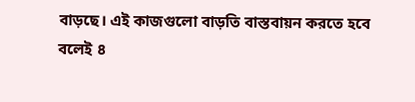বাড়ছে। এই কাজগুলো বাড়তি বাস্তবায়ন করতে হবে বলেই ৪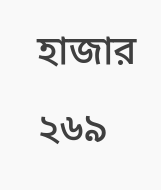হাজার ২৬৯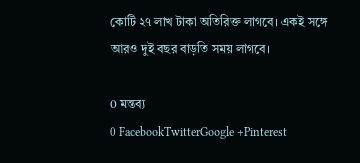কোটি ২৭ লাখ টাকা অতিরিক্ত লাগবে। একই সঙ্গে আরও দুই বছর বাড়তি সময় লাগবে।

0 মন্তব্য
0 FacebookTwitterGoogle +Pinterest